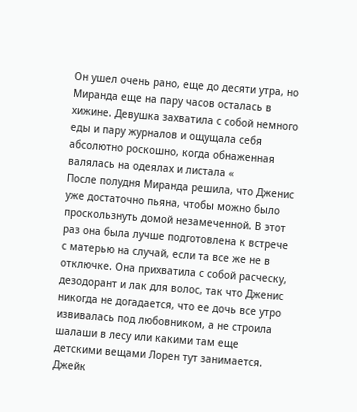Он ушел очень рано, еще до десяти утра, но Миранда еще на пару часов осталась в хижине. Девушка захватила с собой немного еды и пару журналов и ощущала себя абсолютно роскошно, когда обнаженная валялась на одеялах и листала «
После полудня Миранда решила, что Дженис уже достаточно пьяна, чтобы можно было проскользнуть домой незамеченной. В этот раз она была лучше подготовлена к встрече с матерью на случай, если та все же не в отключке. Она прихватила с собой расческу, дезодорант и лак для волос, так что Дженис никогда не догадается, что ее дочь все утро извивалась под любовником, а не строила шалаши в лесу или какими там еще детскими вещами Лорен тут занимается.
Джейк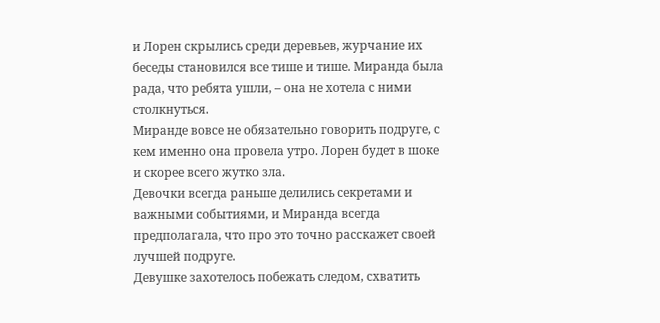и Лорен скрылись среди деревьев, журчание их беседы становился все тише и тише. Миранда была рада, что ребята ушли, – она не хотела с ними столкнуться.
Миранде вовсе не обязательно говорить подруге, с кем именно она провела утро. Лорен будет в шоке и скорее всего жутко зла.
Девочки всегда раньше делились секретами и важными событиями, и Миранда всегда предполагала, что про это точно расскажет своей лучшей подруге.
Девушке захотелось побежать следом, схватить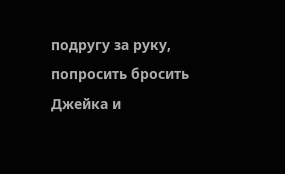подругу за руку, попросить бросить Джейка и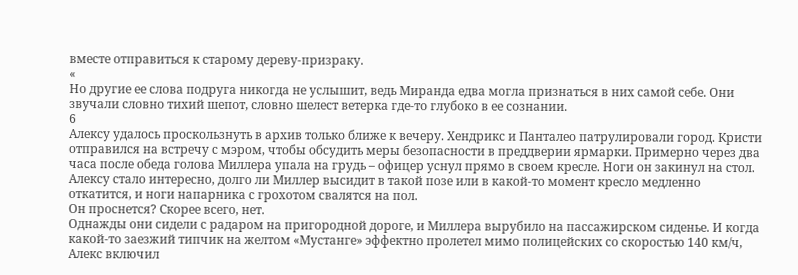вместе отправиться к старому дереву-призраку.
«
Но другие ее слова подруга никогда не услышит, ведь Миранда едва могла признаться в них самой себе. Они звучали словно тихий шепот, словно шелест ветерка где-то глубоко в ее сознании.
6
Алексу удалось проскользнуть в архив только ближе к вечеру. Хендрикс и Панталео патрулировали город. Кристи отправился на встречу с мэром, чтобы обсудить меры безопасности в преддверии ярмарки. Примерно через два часа после обеда голова Миллера упала на грудь – офицер уснул прямо в своем кресле. Ноги он закинул на стол. Алексу стало интересно, долго ли Миллер высидит в такой позе или в какой-то момент кресло медленно откатится, и ноги напарника с грохотом свалятся на пол.
Он проснется? Скорее всего, нет.
Однажды они сидели с радаром на пригородной дороге, и Миллера вырубило на пассажирском сиденье. И когда какой-то заезжий типчик на желтом «Мустанге» эффектно пролетел мимо полицейских со скоростью 140 км/ч, Алекс включил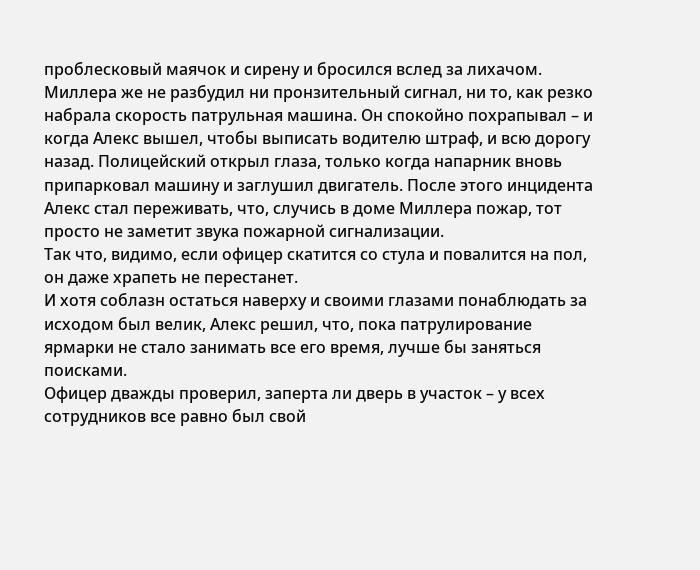проблесковый маячок и сирену и бросился вслед за лихачом. Миллера же не разбудил ни пронзительный сигнал, ни то, как резко набрала скорость патрульная машина. Он спокойно похрапывал – и когда Алекс вышел, чтобы выписать водителю штраф, и всю дорогу назад. Полицейский открыл глаза, только когда напарник вновь припарковал машину и заглушил двигатель. После этого инцидента Алекс стал переживать, что, случись в доме Миллера пожар, тот просто не заметит звука пожарной сигнализации.
Так что, видимо, если офицер скатится со стула и повалится на пол, он даже храпеть не перестанет.
И хотя соблазн остаться наверху и своими глазами понаблюдать за исходом был велик, Алекс решил, что, пока патрулирование ярмарки не стало занимать все его время, лучше бы заняться поисками.
Офицер дважды проверил, заперта ли дверь в участок – у всех сотрудников все равно был свой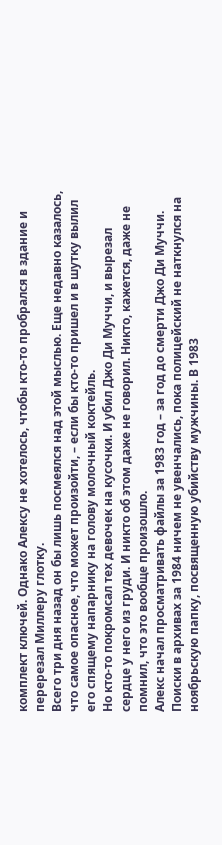комплект ключей. Однако Алексу не хотелось, чтобы кто-то пробрался в здание и перерезал Миллеру глотку.
Всего три дня назад он бы лишь посмеялся над этой мыслью. Еще недавно казалось, что самое опасное, что может произойти, – если бы кто-то пришел и в шутку вылил его спящему напарнику на голову молочный коктейль.
Но кто-то покромсал тех девочек на кусочки. И убил Джо Ди Муччи, и вырезал сердце у него из груди. И никто об этом даже не говорил. Никто, кажется, даже не помнил, что это вообще произошло.
Алекс начал просматривать файлы за 1983 год – за год до смерти Джо Ди Муччи. Поиски в архивах за 1984 ничем не увенчались, пока полицейский не наткнулся на ноябрьскую папку, посвященную убийству мужчины. В 1983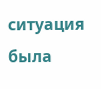ситуация была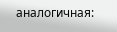аналогичная: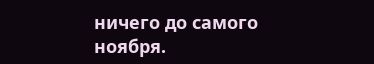ничего до самого ноября.